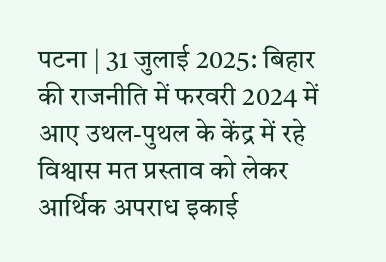पटना | 31 जुलाई 2025: बिहार की राजनीति में फरवरी 2024 में आए उथल-पुथल के केंद्र में रहे विश्वास मत प्रस्ताव को लेकर आर्थिक अपराध इकाई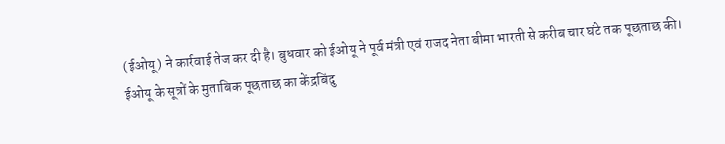(ईओयू) ने कार्रवाई तेज कर दी है। बुधवार को ईओयू ने पूर्व मंत्री एवं राजद नेता बीमा भारती से करीब चार घंटे तक पूछताछ की।
ईओयू के सूत्रों के मुताबिक पूछताछ का केंद्रबिंदु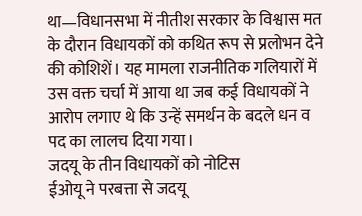था—विधानसभा में नीतीश सरकार के विश्वास मत के दौरान विधायकों को कथित रूप से प्रलोभन देने की कोशिशें। यह मामला राजनीतिक गलियारों में उस वक्त चर्चा में आया था जब कई विधायकों ने आरोप लगाए थे कि उन्हें समर्थन के बदले धन व पद का लालच दिया गया।
जदयू के तीन विधायकों को नोटिस
ईओयू ने परबत्ता से जदयू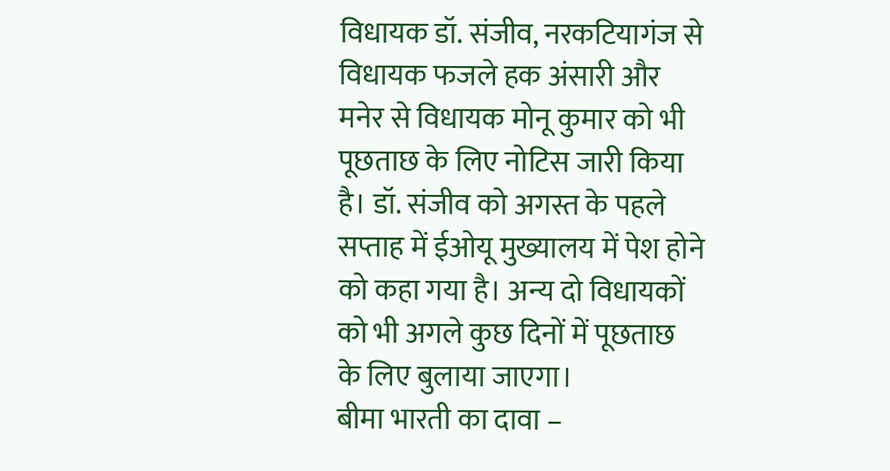विधायक डॉ. संजीव, नरकटियागंज से विधायक फजले हक अंसारी और मनेर से विधायक मोनू कुमार को भी पूछताछ के लिए नोटिस जारी किया है। डॉ. संजीव को अगस्त के पहले सप्ताह में ईओयू मुख्यालय में पेश होने को कहा गया है। अन्य दो विधायकों को भी अगले कुछ दिनों में पूछताछ के लिए बुलाया जाएगा।
बीमा भारती का दावा –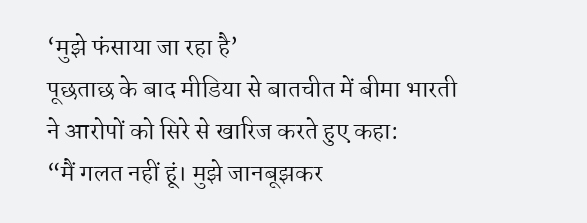‘मुझे फंसाया जा रहा है’
पूछताछ के बाद मीडिया से बातचीत में बीमा भारती ने आरोपों को सिरे से खारिज करते हुए कहा:
“मैं गलत नहीं हूं। मुझे जानबूझकर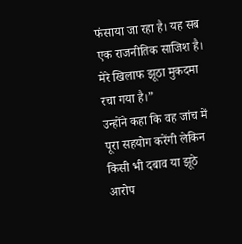फंसाया जा रहा है। यह सब एक राजनीतिक साजिश है। मेरे खिलाफ झूठा मुकदमा रचा गया है।”
उन्होंने कहा कि वह जांच में पूरा सहयोग करेंगी लेकिन किसी भी दबाव या झूठे आरोप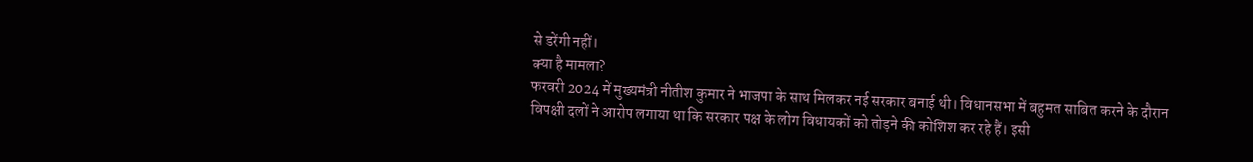से डरेंगी नहीं।
क्या है मामला?
फरवरी 2024 में मुख्यमंत्री नीतीश कुमार ने भाजपा के साथ मिलकर नई सरकार बनाई थी। विधानसभा में बहुमत साबित करने के दौरान विपक्षी दलों ने आरोप लगाया था कि सरकार पक्ष के लोग विधायकों को तोड़ने की कोशिश कर रहे हैं। इसी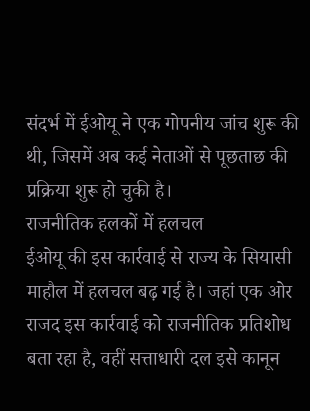संदर्भ में ईओयू ने एक गोपनीय जांच शुरू की थी, जिसमें अब कई नेताओं से पूछताछ की प्रक्रिया शुरू हो चुकी है।
राजनीतिक हलकों में हलचल
ईओयू की इस कार्रवाई से राज्य के सियासी माहौल में हलचल बढ़ गई है। जहां एक ओर राजद इस कार्रवाई को राजनीतिक प्रतिशोध बता रहा है, वहीं सत्ताधारी दल इसे कानून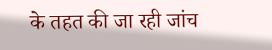के तहत की जा रही जांच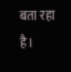बता रहा है।